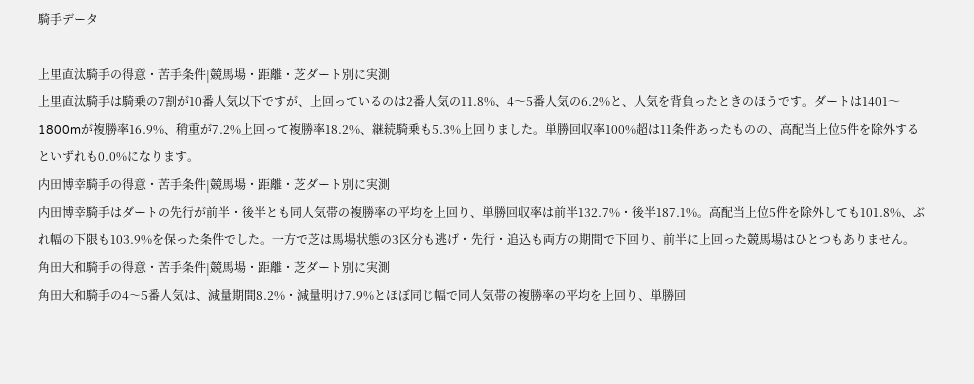騎手データ

上里直汰騎手の得意・苦手条件|競馬場・距離・芝ダート別に実測
上里直汰騎手は騎乗の7割が10番人気以下ですが、上回っているのは2番人気の11.8%、4〜5番人気の6.2%と、人気を背負ったときのほうです。ダートは1401〜1800mが複勝率16.9%、稍重が7.2%上回って複勝率18.2%、継続騎乗も5.3%上回りました。単勝回収率100%超は11条件あったものの、高配当上位5件を除外するといずれも0.0%になります。
内田博幸騎手の得意・苦手条件|競馬場・距離・芝ダート別に実測
内田博幸騎手はダートの先行が前半・後半とも同人気帯の複勝率の平均を上回り、単勝回収率は前半132.7%・後半187.1%。高配当上位5件を除外しても101.8%、ぶれ幅の下限も103.9%を保った条件でした。一方で芝は馬場状態の3区分も逃げ・先行・追込も両方の期間で下回り、前半に上回った競馬場はひとつもありません。
角田大和騎手の得意・苦手条件|競馬場・距離・芝ダート別に実測
角田大和騎手の4〜5番人気は、減量期間8.2%・減量明け7.9%とほぼ同じ幅で同人気帯の複勝率の平均を上回り、単勝回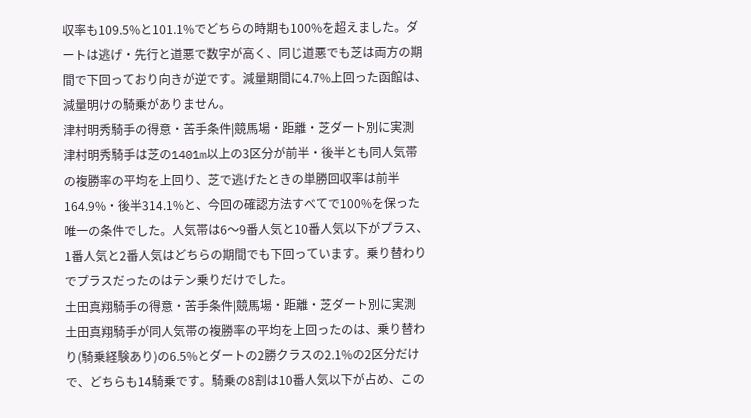収率も109.5%と101.1%でどちらの時期も100%を超えました。ダートは逃げ・先行と道悪で数字が高く、同じ道悪でも芝は両方の期間で下回っており向きが逆です。減量期間に4.7%上回った函館は、減量明けの騎乗がありません。
津村明秀騎手の得意・苦手条件|競馬場・距離・芝ダート別に実測
津村明秀騎手は芝の1401m以上の3区分が前半・後半とも同人気帯の複勝率の平均を上回り、芝で逃げたときの単勝回収率は前半164.9%・後半314.1%と、今回の確認方法すべてで100%を保った唯一の条件でした。人気帯は6〜9番人気と10番人気以下がプラス、1番人気と2番人気はどちらの期間でも下回っています。乗り替わりでプラスだったのはテン乗りだけでした。
土田真翔騎手の得意・苦手条件|競馬場・距離・芝ダート別に実測
土田真翔騎手が同人気帯の複勝率の平均を上回ったのは、乗り替わり(騎乗経験あり)の6.5%とダートの2勝クラスの2.1%の2区分だけで、どちらも14騎乗です。騎乗の8割は10番人気以下が占め、この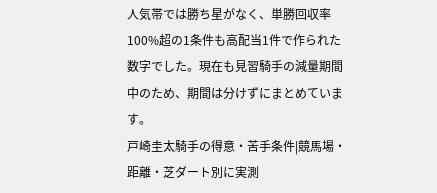人気帯では勝ち星がなく、単勝回収率100%超の1条件も高配当1件で作られた数字でした。現在も見習騎手の減量期間中のため、期間は分けずにまとめています。
戸崎圭太騎手の得意・苦手条件|競馬場・距離・芝ダート別に実測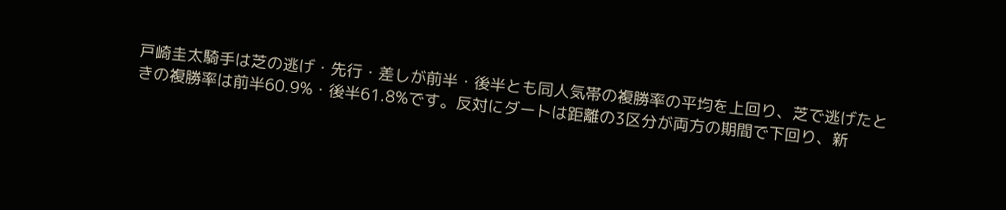戸崎圭太騎手は芝の逃げ・先行・差しが前半・後半とも同人気帯の複勝率の平均を上回り、芝で逃げたときの複勝率は前半60.9%・後半61.8%です。反対にダートは距離の3区分が両方の期間で下回り、新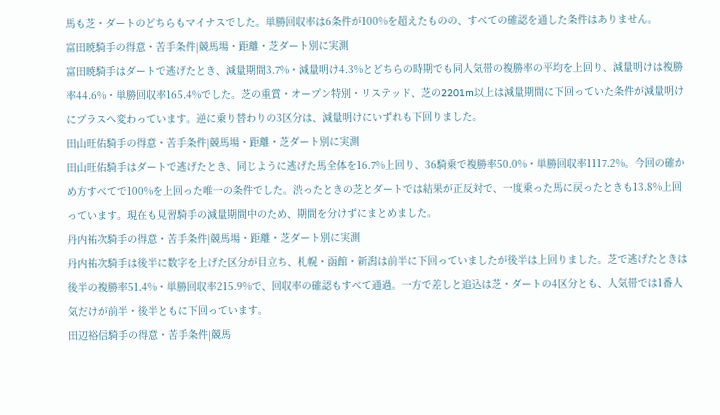馬も芝・ダートのどちらもマイナスでした。単勝回収率は6条件が100%を超えたものの、すべての確認を通した条件はありません。
富田暁騎手の得意・苦手条件|競馬場・距離・芝ダート別に実測
富田暁騎手はダートで逃げたとき、減量期間3.7%・減量明け4.3%とどちらの時期でも同人気帯の複勝率の平均を上回り、減量明けは複勝率44.6%・単勝回収率165.4%でした。芝の重賞・オープン特別・リステッド、芝の2201m以上は減量期間に下回っていた条件が減量明けにプラスへ変わっています。逆に乗り替わりの3区分は、減量明けにいずれも下回りました。
田山旺佑騎手の得意・苦手条件|競馬場・距離・芝ダート別に実測
田山旺佑騎手はダートで逃げたとき、同じように逃げた馬全体を16.7%上回り、36騎乗で複勝率50.0%・単勝回収率1117.2%。今回の確かめ方すべてで100%を上回った唯一の条件でした。渋ったときの芝とダートでは結果が正反対で、一度乗った馬に戻ったときも13.8%上回っています。現在も見習騎手の減量期間中のため、期間を分けずにまとめました。
丹内祐次騎手の得意・苦手条件|競馬場・距離・芝ダート別に実測
丹内祐次騎手は後半に数字を上げた区分が目立ち、札幌・函館・新潟は前半に下回っていましたが後半は上回りました。芝で逃げたときは後半の複勝率51.4%・単勝回収率215.9%で、回収率の確認もすべて通過。一方で差しと追込は芝・ダートの4区分とも、人気帯では1番人気だけが前半・後半ともに下回っています。
田辺裕信騎手の得意・苦手条件|競馬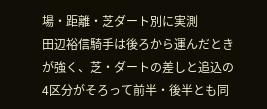場・距離・芝ダート別に実測
田辺裕信騎手は後ろから運んだときが強く、芝・ダートの差しと追込の4区分がそろって前半・後半とも同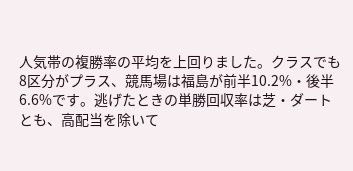人気帯の複勝率の平均を上回りました。クラスでも8区分がプラス、競馬場は福島が前半10.2%・後半6.6%です。逃げたときの単勝回収率は芝・ダートとも、高配当を除いて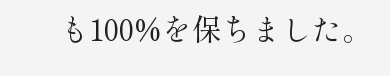も100%を保ちました。